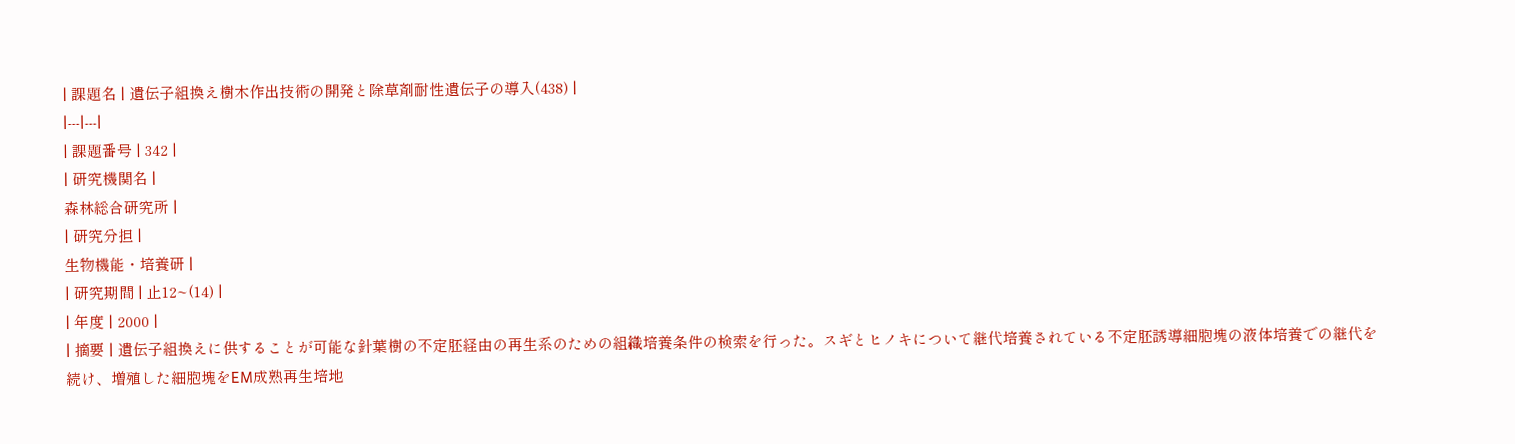| 課題名 | 遺伝子組換え樹木作出技術の開発と除草剤耐性遺伝子の導入(438) |
|---|---|
| 課題番号 | 342 |
| 研究機関名 |
森林総合研究所 |
| 研究分担 |
生物機能・培養研 |
| 研究期間 | 止12~(14) |
| 年度 | 2000 |
| 摘要 | 遺伝子組換えに供することが可能な針葉樹の不定胚経由の再生系のための組織培養条件の検索を行った。スギとヒノキについて継代培養されている不定胚誘導細胞塊の液体培養での継代を続け、増殖した細胞塊をEM成熟再生培地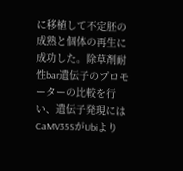に移植して不定胚の成熟と個体の再生に成功した。除草剤耐性bar遺伝子のプロモーターの比較を行い、遺伝子発現にはCaMV35SがUbiより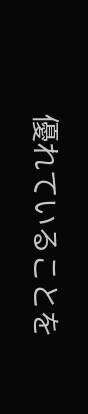優れていることを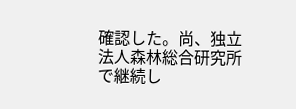確認した。尚、独立法人森林総合研究所で継続し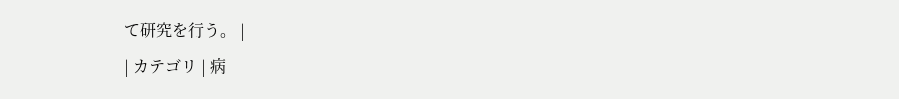て研究を行う。 |
| カテゴリ | 病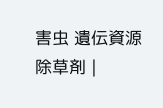害虫 遺伝資源 除草剤 |